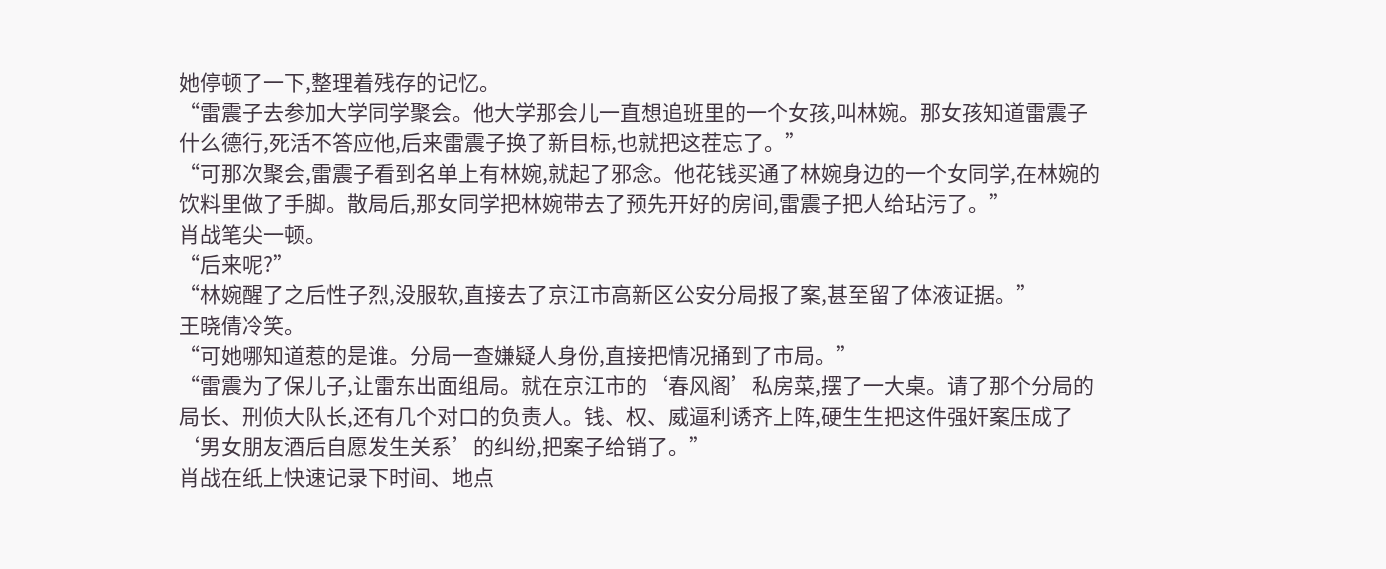她停顿了一下,整理着残存的记忆。
“雷震子去参加大学同学聚会。他大学那会儿一直想追班里的一个女孩,叫林婉。那女孩知道雷震子什么德行,死活不答应他,后来雷震子换了新目标,也就把这茬忘了。”
“可那次聚会,雷震子看到名单上有林婉,就起了邪念。他花钱买通了林婉身边的一个女同学,在林婉的饮料里做了手脚。散局后,那女同学把林婉带去了预先开好的房间,雷震子把人给玷污了。”
肖战笔尖一顿。
“后来呢?”
“林婉醒了之后性子烈,没服软,直接去了京江市高新区公安分局报了案,甚至留了体液证据。”
王晓倩冷笑。
“可她哪知道惹的是谁。分局一查嫌疑人身份,直接把情况捅到了市局。”
“雷震为了保儿子,让雷东出面组局。就在京江市的‘春风阁’私房菜,摆了一大桌。请了那个分局的局长、刑侦大队长,还有几个对口的负责人。钱、权、威逼利诱齐上阵,硬生生把这件强奸案压成了‘男女朋友酒后自愿发生关系’的纠纷,把案子给销了。”
肖战在纸上快速记录下时间、地点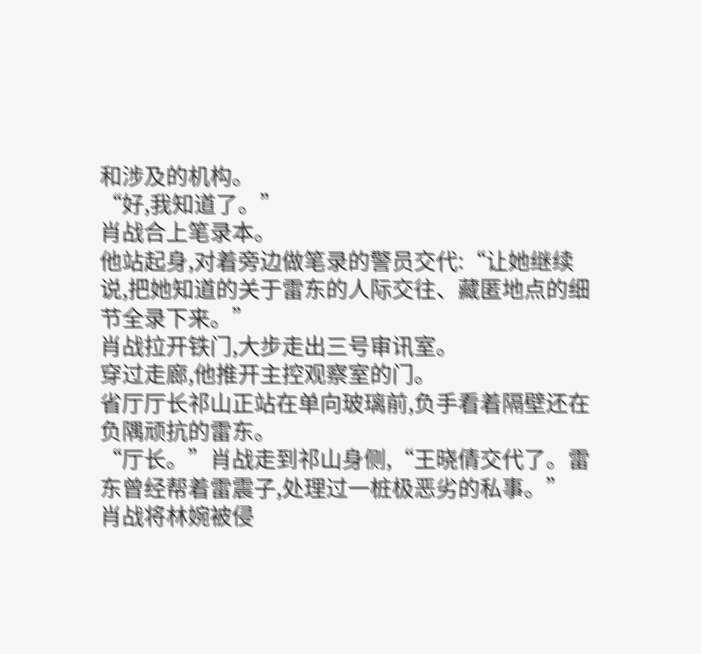和涉及的机构。
“好,我知道了。”
肖战合上笔录本。
他站起身,对着旁边做笔录的警员交代:“让她继续说,把她知道的关于雷东的人际交往、藏匿地点的细节全录下来。”
肖战拉开铁门,大步走出三号审讯室。
穿过走廊,他推开主控观察室的门。
省厅厅长祁山正站在单向玻璃前,负手看着隔壁还在负隅顽抗的雷东。
“厅长。”肖战走到祁山身侧,“王晓倩交代了。雷东曾经帮着雷震子,处理过一桩极恶劣的私事。”
肖战将林婉被侵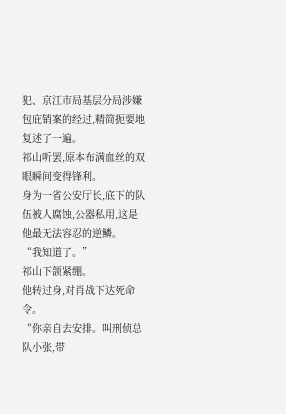犯、京江市局基层分局涉嫌包庇销案的经过,精简扼要地复述了一遍。
祁山听罢,原本布满血丝的双眼瞬间变得锋利。
身为一省公安厅长,底下的队伍被人腐蚀,公器私用,这是他最无法容忍的逆鳞。
“我知道了。”
祁山下颌紧绷。
他转过身,对肖战下达死命令。
“你亲自去安排。叫刑侦总队小张,带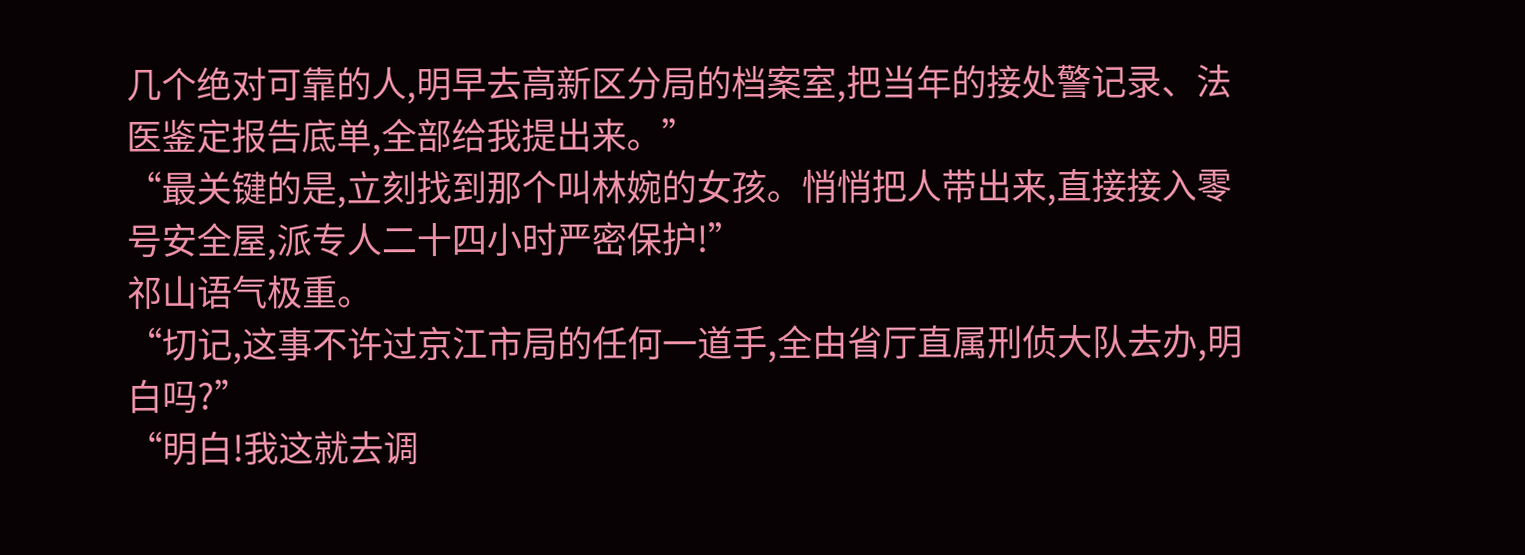几个绝对可靠的人,明早去高新区分局的档案室,把当年的接处警记录、法医鉴定报告底单,全部给我提出来。”
“最关键的是,立刻找到那个叫林婉的女孩。悄悄把人带出来,直接接入零号安全屋,派专人二十四小时严密保护!”
祁山语气极重。
“切记,这事不许过京江市局的任何一道手,全由省厅直属刑侦大队去办,明白吗?”
“明白!我这就去调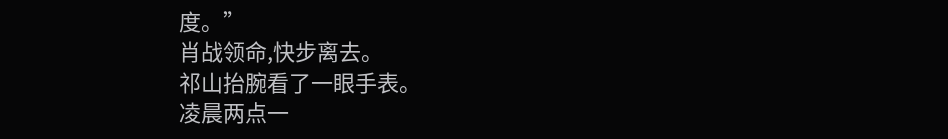度。”
肖战领命,快步离去。
祁山抬腕看了一眼手表。
凌晨两点一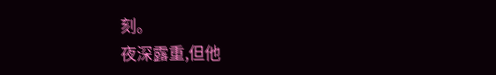刻。
夜深露重,但他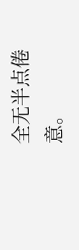全无半点倦意。